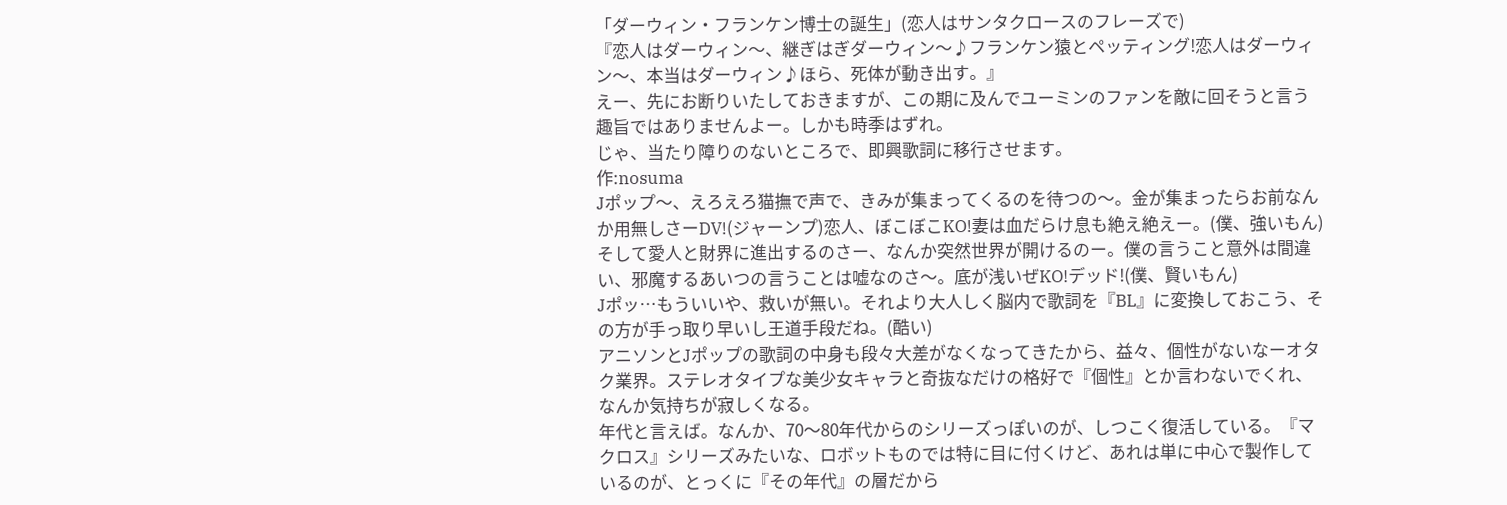「ダーウィン・フランケン博士の誕生」(恋人はサンタクロースのフレーズで)
『恋人はダーウィン〜、継ぎはぎダーウィン〜♪フランケン猿とペッティング!恋人はダーウィン〜、本当はダーウィン♪ほら、死体が動き出す。』
えー、先にお断りいたしておきますが、この期に及んでユーミンのファンを敵に回そうと言う趣旨ではありませんよー。しかも時季はずれ。
じゃ、当たり障りのないところで、即興歌詞に移行させます。
作:nosuma
Jポップ〜、えろえろ猫撫で声で、きみが集まってくるのを待つの〜。金が集まったらお前なんか用無しさーDV!(ジャーンプ)恋人、ぼこぼこKO!妻は血だらけ息も絶え絶えー。(僕、強いもん)
そして愛人と財界に進出するのさー、なんか突然世界が開けるのー。僕の言うこと意外は間違い、邪魔するあいつの言うことは嘘なのさ〜。底が浅いぜKO!デッド!(僕、賢いもん)
Jポッ…もういいや、救いが無い。それより大人しく脳内で歌詞を『BL』に変換しておこう、その方が手っ取り早いし王道手段だね。(酷い)
アニソンとJポップの歌詞の中身も段々大差がなくなってきたから、益々、個性がないなーオタク業界。ステレオタイプな美少女キャラと奇抜なだけの格好で『個性』とか言わないでくれ、なんか気持ちが寂しくなる。
年代と言えば。なんか、70〜80年代からのシリーズっぽいのが、しつこく復活している。『マクロス』シリーズみたいな、ロボットものでは特に目に付くけど、あれは単に中心で製作しているのが、とっくに『その年代』の層だから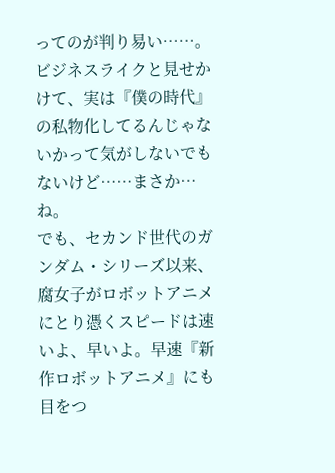ってのが判り易い……。ビジネスライクと見せかけて、実は『僕の時代』の私物化してるんじゃないかって気がしないでもないけど……まさか…ね。
でも、セカンド世代のガンダム・シリーズ以来、腐女子がロボットアニメにとり憑くスピードは速いよ、早いよ。早速『新作ロボットアニメ』にも目をつ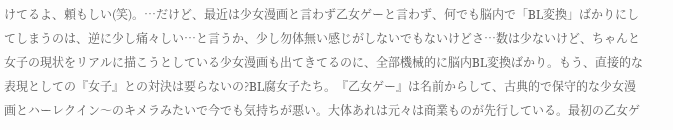けてるよ、頼もしい(笑)。…だけど、最近は少女漫画と言わず乙女ゲーと言わず、何でも脳内で「BL変換」ばかりにしてしまうのは、逆に少し痛々しい…と言うか、少し勿体無い感じがしないでもないけどさ…数は少ないけど、ちゃんと女子の現状をリアルに描こうとしている少女漫画も出てきてるのに、全部機械的に脳内BL変換ばかり。もう、直接的な表現としての『女子』との対決は要らないの?BL腐女子たち。『乙女ゲー』は名前からして、古典的で保守的な少女漫画とハーレクイン〜のキメラみたいで今でも気持ちが悪い。大体あれは元々は商業ものが先行している。最初の乙女ゲ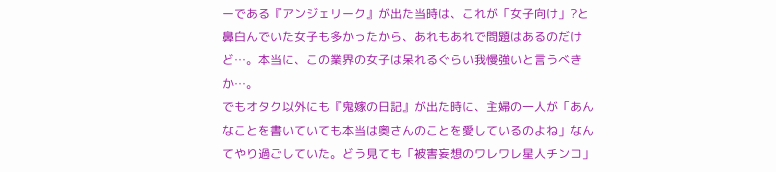ーである『アンジェリーク』が出た当時は、これが「女子向け」?と鼻白んでいた女子も多かったから、あれもあれで問題はあるのだけど…。本当に、この業界の女子は呆れるぐらい我慢強いと言うべきか…。
でもオタク以外にも『鬼嫁の日記』が出た時に、主婦の一人が「あんなことを書いていても本当は奥さんのことを愛しているのよね」なんてやり過ごしていた。どう見ても「被害妄想のワレワレ星人チンコ」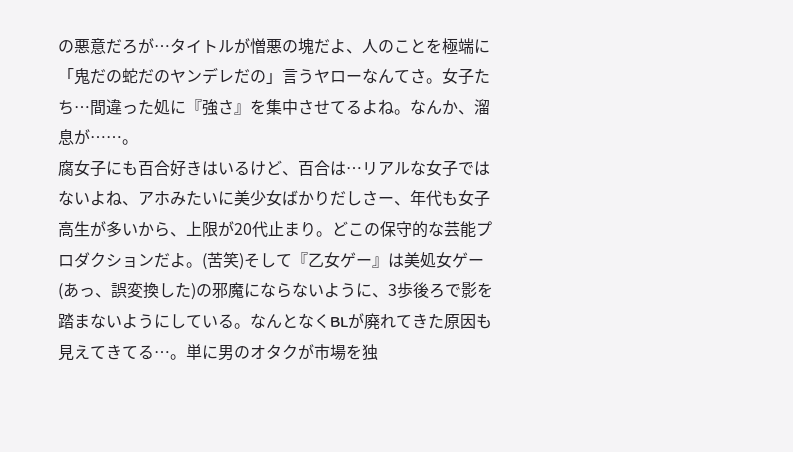の悪意だろが…タイトルが憎悪の塊だよ、人のことを極端に「鬼だの蛇だのヤンデレだの」言うヤローなんてさ。女子たち…間違った処に『強さ』を集中させてるよね。なんか、溜息が……。
腐女子にも百合好きはいるけど、百合は…リアルな女子ではないよね、アホみたいに美少女ばかりだしさー、年代も女子高生が多いから、上限が20代止まり。どこの保守的な芸能プロダクションだよ。(苦笑)そして『乙女ゲー』は美処女ゲー(あっ、誤変換した)の邪魔にならないように、3歩後ろで影を踏まないようにしている。なんとなくBLが廃れてきた原因も見えてきてる…。単に男のオタクが市場を独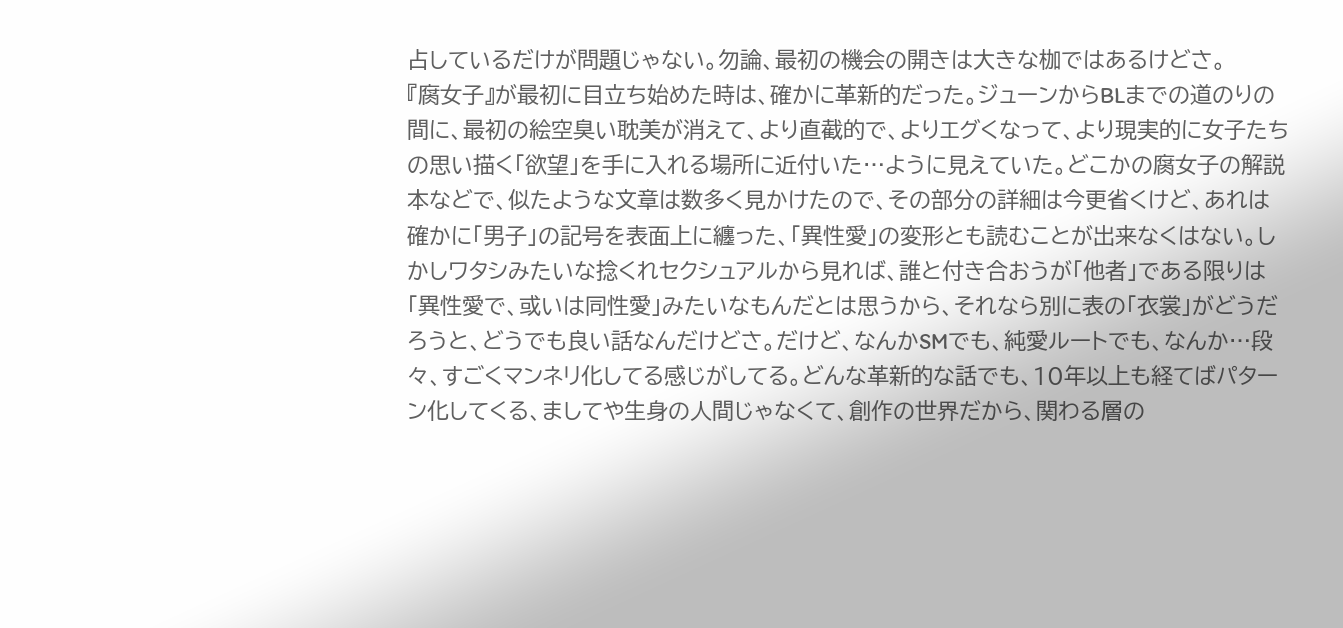占しているだけが問題じゃない。勿論、最初の機会の開きは大きな枷ではあるけどさ。
『腐女子』が最初に目立ち始めた時は、確かに革新的だった。ジューンからBLまでの道のりの間に、最初の絵空臭い耽美が消えて、より直截的で、よりエグくなって、より現実的に女子たちの思い描く「欲望」を手に入れる場所に近付いた…ように見えていた。どこかの腐女子の解説本などで、似たような文章は数多く見かけたので、その部分の詳細は今更省くけど、あれは確かに「男子」の記号を表面上に纏った、「異性愛」の変形とも読むことが出来なくはない。しかしワタシみたいな捻くれセクシュアルから見れば、誰と付き合おうが「他者」である限りは「異性愛で、或いは同性愛」みたいなもんだとは思うから、それなら別に表の「衣裳」がどうだろうと、どうでも良い話なんだけどさ。だけど、なんかSMでも、純愛ルートでも、なんか…段々、すごくマンネリ化してる感じがしてる。どんな革新的な話でも、10年以上も経てばパターン化してくる、ましてや生身の人間じゃなくて、創作の世界だから、関わる層の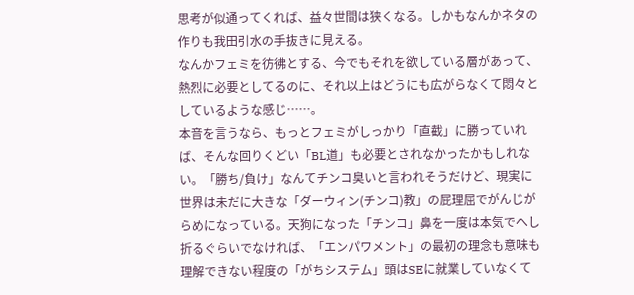思考が似通ってくれば、益々世間は狭くなる。しかもなんかネタの作りも我田引水の手抜きに見える。
なんかフェミを彷彿とする、今でもそれを欲している層があって、熱烈に必要としてるのに、それ以上はどうにも広がらなくて悶々としているような感じ……。
本音を言うなら、もっとフェミがしっかり「直截」に勝っていれば、そんな回りくどい「BL道」も必要とされなかったかもしれない。「勝ち/負け」なんてチンコ臭いと言われそうだけど、現実に世界は未だに大きな「ダーウィン(チンコ)教」の屁理屈でがんじがらめになっている。天狗になった「チンコ」鼻を一度は本気でへし折るぐらいでなければ、「エンパワメント」の最初の理念も意味も理解できない程度の「がちシステム」頭はSEに就業していなくて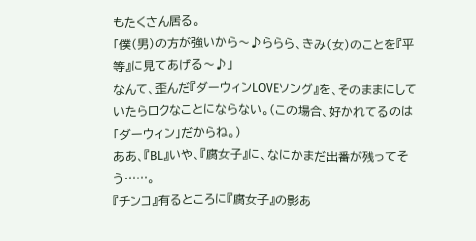もたくさん居る。
「僕(男)の方が強いから〜♪ららら、きみ(女)のことを『平等』に見てあげる〜♪」
なんて、歪んだ『ダーウィンLOVEソング』を、そのままにしていたらロクなことにならない。(この場合、好かれてるのは「ダーウィン」だからね。)
ああ、『BL』いや、『腐女子』に、なにかまだ出番が残ってそう……。
『チンコ』有るところに『腐女子』の影あ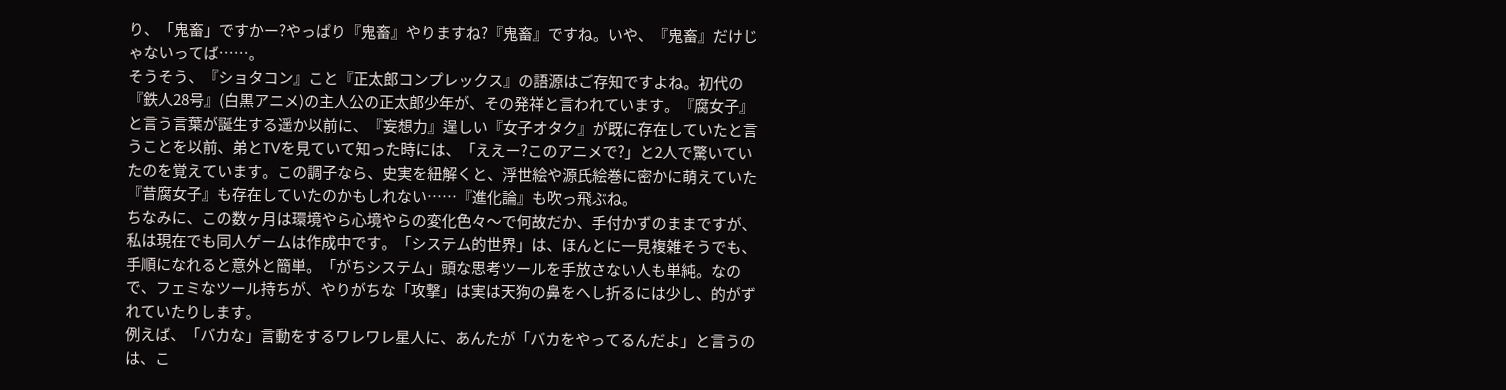り、「鬼畜」ですかー?やっぱり『鬼畜』やりますね?『鬼畜』ですね。いや、『鬼畜』だけじゃないってば……。
そうそう、『ショタコン』こと『正太郎コンプレックス』の語源はご存知ですよね。初代の『鉄人28号』(白黒アニメ)の主人公の正太郎少年が、その発祥と言われています。『腐女子』と言う言葉が誕生する遥か以前に、『妄想力』逞しい『女子オタク』が既に存在していたと言うことを以前、弟とTVを見ていて知った時には、「ええー?このアニメで?」と2人で驚いていたのを覚えています。この調子なら、史実を紐解くと、浮世絵や源氏絵巻に密かに萌えていた『昔腐女子』も存在していたのかもしれない……『進化論』も吹っ飛ぶね。
ちなみに、この数ヶ月は環境やら心境やらの変化色々〜で何故だか、手付かずのままですが、私は現在でも同人ゲームは作成中です。「システム的世界」は、ほんとに一見複雑そうでも、手順になれると意外と簡単。「がちシステム」頭な思考ツールを手放さない人も単純。なので、フェミなツール持ちが、やりがちな「攻撃」は実は天狗の鼻をへし折るには少し、的がずれていたりします。
例えば、「バカな」言動をするワレワレ星人に、あんたが「バカをやってるんだよ」と言うのは、こ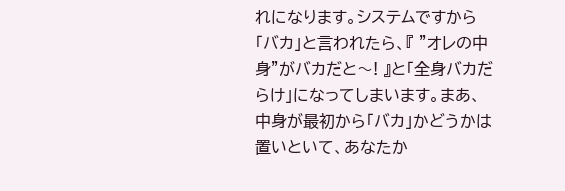れになります。システムですから「バカ」と言われたら、『 "オレの中身"がバカだと〜! 』と「全身バカだらけ」になってしまいます。まあ、中身が最初から「バカ」かどうかは置いといて、あなたか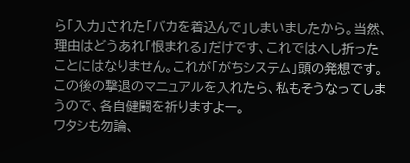ら「入力」された「バカを着込んで」しまいましたから。当然、理由はどうあれ「恨まれる」だけです、これではへし折ったことにはなりません。これが「がちシステム」頭の発想です。この後の撃退のマニュアルを入れたら、私もそうなってしまうので、各自健闘を祈りますよー。
ワタシも勿論、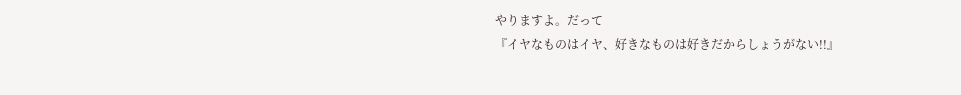やりますよ。だって
『イヤなものはイヤ、好きなものは好きだからしょうがない!!』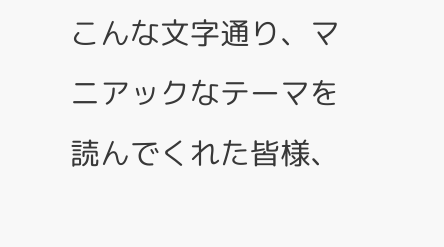こんな文字通り、マニアックなテーマを読んでくれた皆様、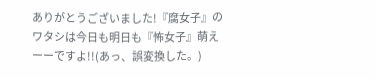ありがとうございました!『腐女子』のワタシは今日も明日も『怖女子』萌えーーですよ!!(あっ、誤変換した。)